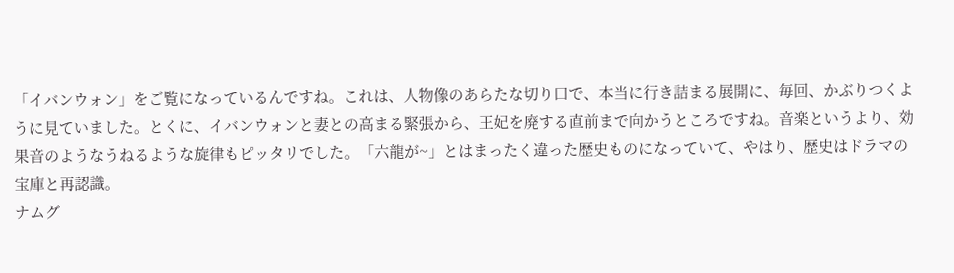「イバンウォン」をご覧になっているんですね。これは、人物像のあらたな切り口で、本当に行き詰まる展開に、毎回、かぶりつくように見ていました。とくに、イバンウォンと妻との高まる緊張から、王妃を廃する直前まで向かうところですね。音楽というより、効果音のようなうねるような旋律もピッタリでした。「六龍が~」とはまったく違った歴史ものになっていて、やはり、歴史はドラマの宝庫と再認識。
ナムグ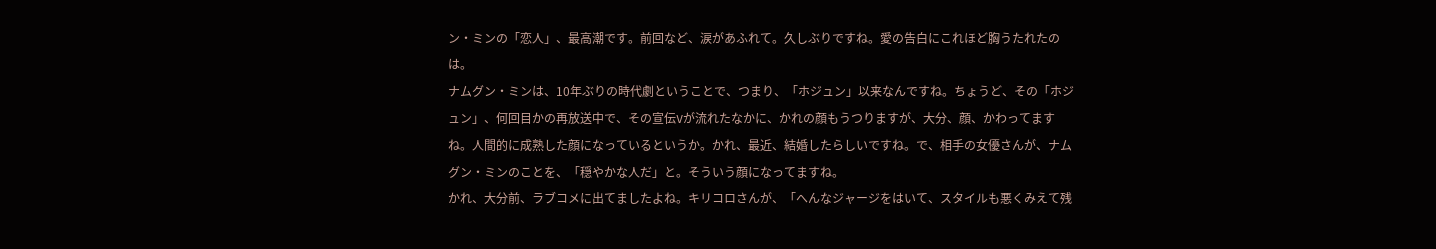ン・ミンの「恋人」、最高潮です。前回など、涙があふれて。久しぶりですね。愛の告白にこれほど胸うたれたのは。
ナムグン・ミンは、10年ぶりの時代劇ということで、つまり、「ホジュン」以来なんですね。ちょうど、その「ホジュン」、何回目かの再放送中で、その宣伝Vが流れたなかに、かれの顔もうつりますが、大分、顔、かわってますね。人間的に成熟した顔になっているというか。かれ、最近、結婚したらしいですね。で、相手の女優さんが、ナムグン・ミンのことを、「穏やかな人だ」と。そういう顔になってますね。
かれ、大分前、ラブコメに出てましたよね。キリコロさんが、「へんなジャージをはいて、スタイルも悪くみえて残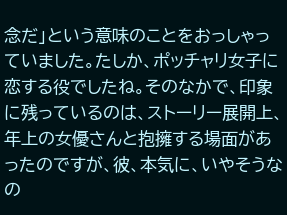念だ」という意味のことをおっしゃっていました。たしか、ポッチャリ女子に恋する役でしたね。そのなかで、印象に残っているのは、ストーリー展開上、年上の女優さんと抱擁する場面があったのですが、彼、本気に、いやそうなの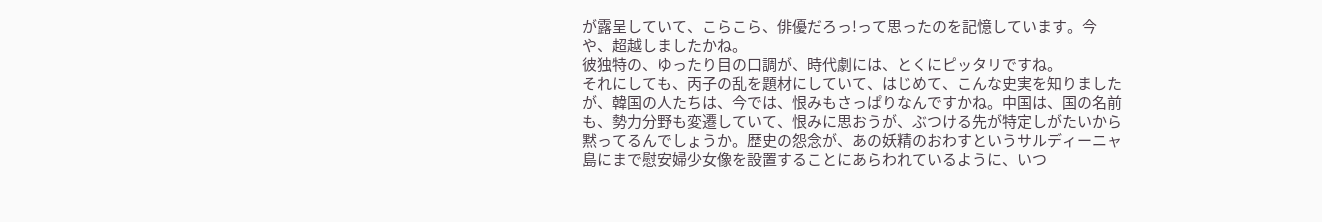が露呈していて、こらこら、俳優だろっ!って思ったのを記憶しています。今や、超越しましたかね。
彼独特の、ゆったり目の口調が、時代劇には、とくにピッタリですね。
それにしても、丙子の乱を題材にしていて、はじめて、こんな史実を知りましたが、韓国の人たちは、今では、恨みもさっぱりなんですかね。中国は、国の名前も、勢力分野も変遷していて、恨みに思おうが、ぶつける先が特定しがたいから黙ってるんでしょうか。歴史の怨念が、あの妖精のおわすというサルディーニャ島にまで慰安婦少女像を設置することにあらわれているように、いつ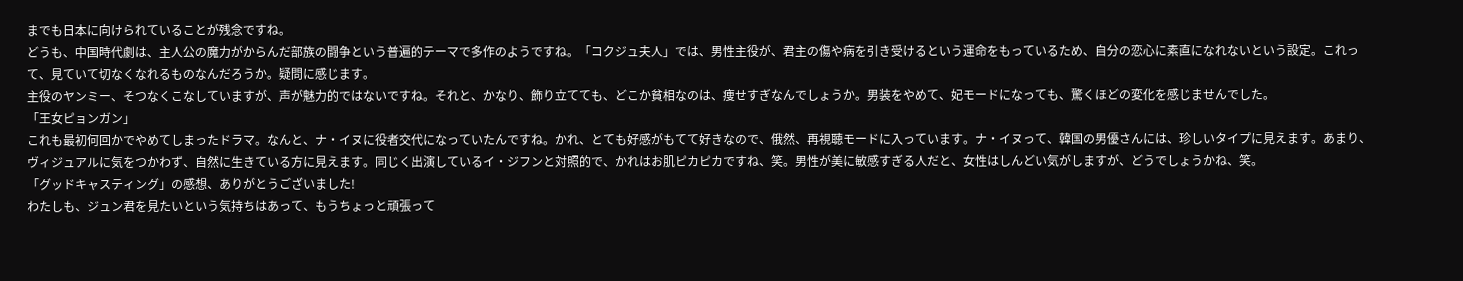までも日本に向けられていることが残念ですね。
どうも、中国時代劇は、主人公の魔力がからんだ部族の闘争という普遍的テーマで多作のようですね。「コクジュ夫人」では、男性主役が、君主の傷や病を引き受けるという運命をもっているため、自分の恋心に素直になれないという設定。これって、見ていて切なくなれるものなんだろうか。疑問に感じます。
主役のヤンミー、そつなくこなしていますが、声が魅力的ではないですね。それと、かなり、飾り立てても、どこか貧相なのは、痩せすぎなんでしょうか。男装をやめて、妃モードになっても、驚くほどの変化を感じませんでした。
「王女ピョンガン」
これも最初何回かでやめてしまったドラマ。なんと、ナ・イヌに役者交代になっていたんですね。かれ、とても好感がもてて好きなので、俄然、再視聴モードに入っています。ナ・イヌって、韓国の男優さんには、珍しいタイプに見えます。あまり、ヴィジュアルに気をつかわず、自然に生きている方に見えます。同じく出演しているイ・ジフンと対照的で、かれはお肌ピカピカですね、笑。男性が美に敏感すぎる人だと、女性はしんどい気がしますが、どうでしょうかね、笑。
「グッドキャスティング」の感想、ありがとうございました!
わたしも、ジュン君を見たいという気持ちはあって、もうちょっと頑張って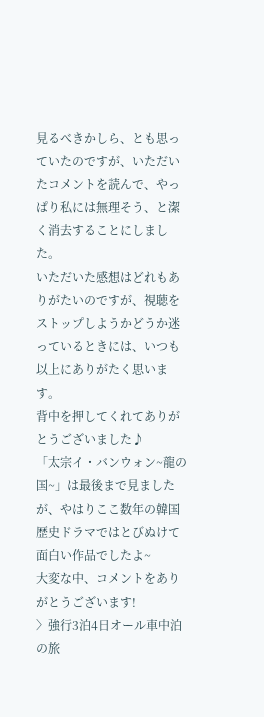見るべきかしら、とも思っていたのですが、いただいたコメントを読んで、やっぱり私には無理そう、と潔く消去することにしました。
いただいた感想はどれもありがたいのですが、視聴をストップしようかどうか迷っているときには、いつも以上にありがたく思います。
背中を押してくれてありがとうございました♪
「太宗イ・バンウォン~龍の国~」は最後まで見ましたが、やはりここ数年の韓国歴史ドラマではとびぬけて面白い作品でしたよ~
大変な中、コメントをありがとうございます!
〉強行3泊4日オール車中泊の旅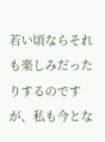若い頃ならそれも楽しみだったりするのですが、私も今とな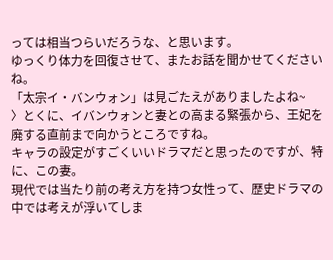っては相当つらいだろうな、と思います。
ゆっくり体力を回復させて、またお話を聞かせてくださいね。
「太宗イ・バンウォン」は見ごたえがありましたよね~
〉とくに、イバンウォンと妻との高まる緊張から、王妃を廃する直前まで向かうところですね。
キャラの設定がすごくいいドラマだと思ったのですが、特に、この妻。
現代では当たり前の考え方を持つ女性って、歴史ドラマの中では考えが浮いてしま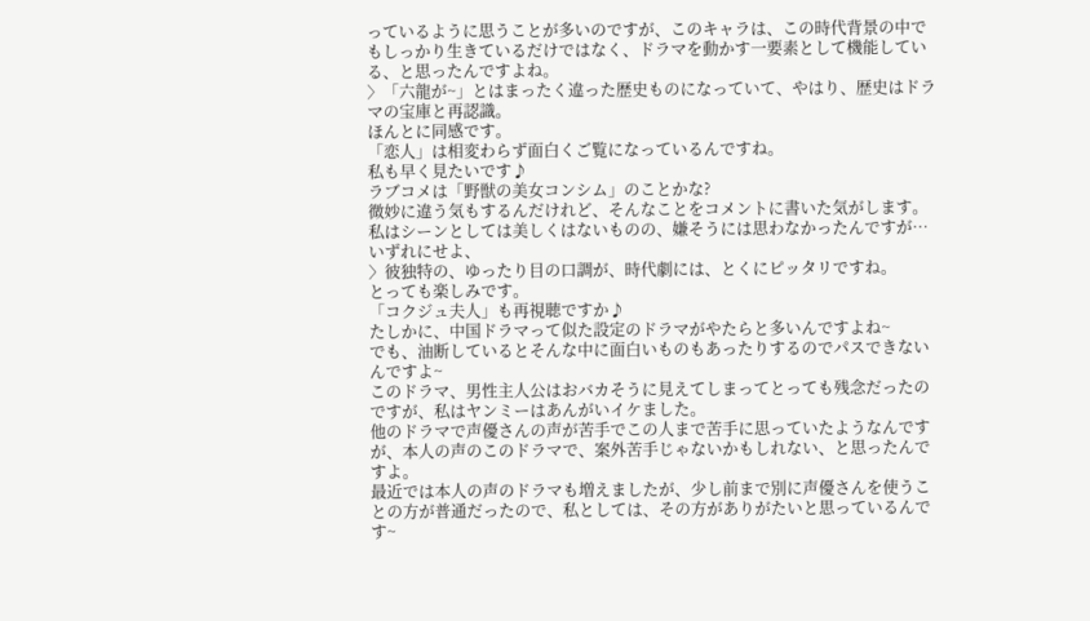っているように思うことが多いのですが、このキャラは、この時代背景の中でもしっかり生きているだけではなく、ドラマを動かす一要素として機能している、と思ったんですよね。
〉「六龍が~」とはまったく違った歴史ものになっていて、やはり、歴史はドラマの宝庫と再認識。
ほんとに同感です。
「恋人」は相変わらず面白くご覧になっているんですね。
私も早く見たいです♪
ラブコメは「野獣の美女コンシム」のことかな?
微妙に違う気もするんだけれど、そんなことをコメントに書いた気がします。
私はシーンとしては美しくはないものの、嫌そうには思わなかったんですが…
いずれにせよ、
〉彼独特の、ゆったり目の口調が、時代劇には、とくにピッタリですね。
とっても楽しみです。
「コクジュ夫人」も再視聴ですか♪
たしかに、中国ドラマって似た設定のドラマがやたらと多いんですよね~
でも、油断しているとそんな中に面白いものもあったりするのでパスできないんですよ~
このドラマ、男性主人公はおバカそうに見えてしまってとっても残念だったのですが、私はヤンミーはあんがいイケました。
他のドラマで声優さんの声が苦手でこの人まで苦手に思っていたようなんですが、本人の声のこのドラマで、案外苦手じゃないかもしれない、と思ったんですよ。
最近では本人の声のドラマも増えましたが、少し前まで別に声優さんを使うことの方が普通だったので、私としては、その方がありがたいと思っているんです~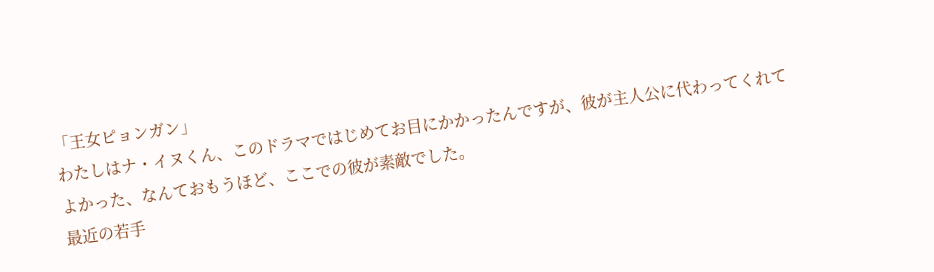「王女ピョンガン」
わたしはナ・イヌくん、このドラマではじめてお目にかかったんですが、彼が主人公に代わってくれてよかった、なんておもうほど、ここでの彼が素敵でした。
最近の若手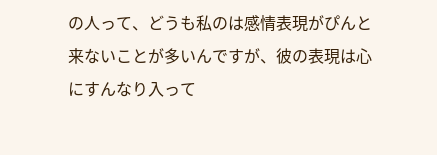の人って、どうも私のは感情表現がぴんと来ないことが多いんですが、彼の表現は心にすんなり入って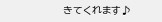きてくれます♪